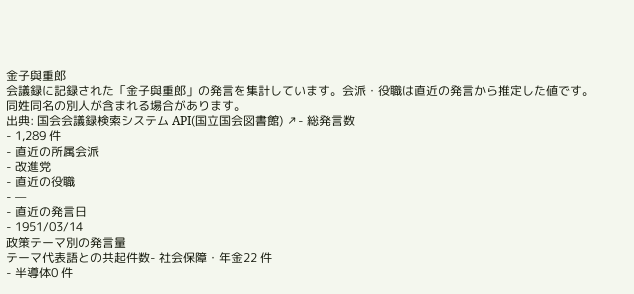金子與重郎
会議録に記録された「金子與重郎」の発言を集計しています。会派・役職は直近の発言から推定した値です。同姓同名の別人が含まれる場合があります。
出典: 国会会議録検索システム API(国立国会図書館) ↗- 総発言数
- 1,289 件
- 直近の所属会派
- 改進党
- 直近の役職
- —
- 直近の発言日
- 1951/03/14
政策テーマ別の発言量
テーマ代表語との共起件数- 社会保障・年金22 件
- 半導体0 件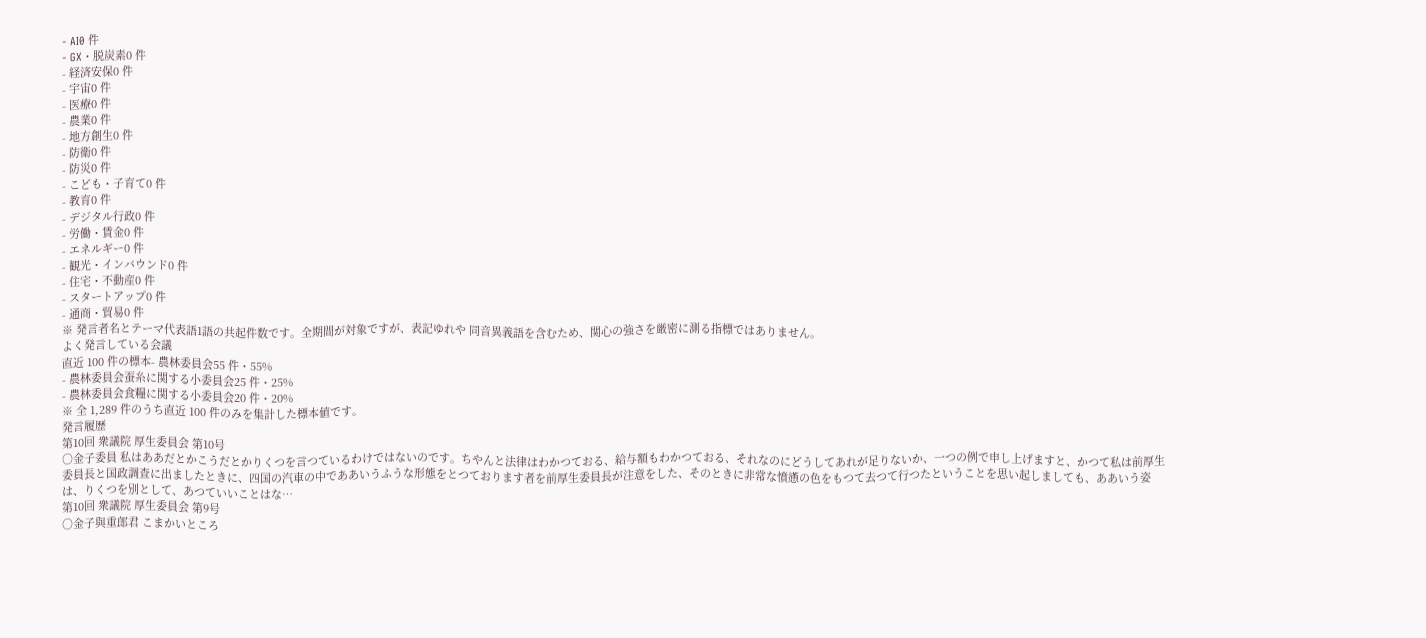- AI0 件
- GX・脱炭素0 件
- 経済安保0 件
- 宇宙0 件
- 医療0 件
- 農業0 件
- 地方創生0 件
- 防衛0 件
- 防災0 件
- こども・子育て0 件
- 教育0 件
- デジタル行政0 件
- 労働・賃金0 件
- エネルギー0 件
- 観光・インバウンド0 件
- 住宅・不動産0 件
- スタートアップ0 件
- 通商・貿易0 件
※ 発言者名とテーマ代表語1語の共起件数です。全期間が対象ですが、表記ゆれや 同音異義語を含むため、関心の強さを厳密に測る指標ではありません。
よく発言している会議
直近 100 件の標本- 農林委員会55 件・55%
- 農林委員会蚕糸に関する小委員会25 件・25%
- 農林委員会食糧に関する小委員会20 件・20%
※ 全 1,289 件のうち直近 100 件のみを集計した標本値です。
発言履歴
第10回 衆議院 厚生委員会 第10号
○金子委員 私はああだとかこうだとかりくつを言つているわけではないのです。ちやんと法律はわかつておる、給与額もわかつておる、それなのにどうしてあれが足りないか、一つの例で申し上げますと、かつて私は前厚生委員長と国政調査に出ましたときに、四国の汽車の中でああいうふうな形態をとつております者を前厚生委員長が注意をした、そのときに非常な憤懣の色をもつて去つて行つたということを思い起しましても、ああいう姿は、りくつを別として、あつていいことはな…
第10回 衆議院 厚生委員会 第9号
○金子與重郎君 こまかいところ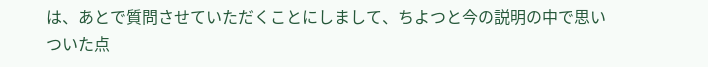は、あとで質問させていただくことにしまして、ちよつと今の説明の中で思いついた点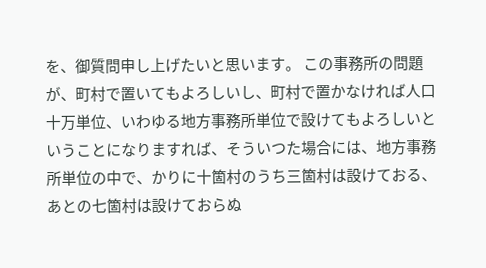を、御質問申し上げたいと思います。 この事務所の問題が、町村で置いてもよろしいし、町村で置かなければ人口十万単位、いわゆる地方事務所単位で設けてもよろしいということになりますれば、そういつた場合には、地方事務所単位の中で、かりに十箇村のうち三箇村は設けておる、あとの七箇村は設けておらぬ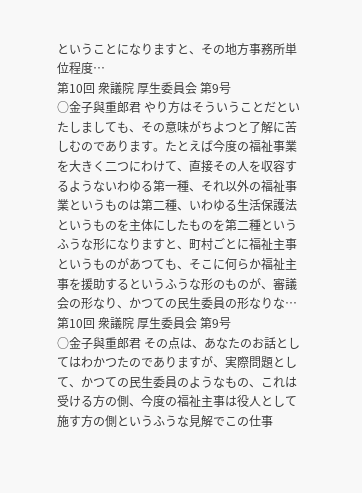ということになりますと、その地方事務所単位程度…
第10回 衆議院 厚生委員会 第9号
○金子與重郎君 やり方はそういうことだといたしましても、その意味がちよつと了解に苦しむのであります。たとえば今度の福祉事業を大きく二つにわけて、直接その人を収容するようないわゆる第一種、それ以外の福祉事業というものは第二種、いわゆる生活保護法というものを主体にしたものを第二種というふうな形になりますと、町村ごとに福祉主事というものがあつても、そこに何らか福祉主事を援助するというふうな形のものが、審議会の形なり、かつての民生委員の形なりな…
第10回 衆議院 厚生委員会 第9号
○金子與重郎君 その点は、あなたのお話としてはわかつたのでありますが、実際問題として、かつての民生委員のようなもの、これは受ける方の側、今度の福祉主事は役人として施す方の側というふうな見解でこの仕事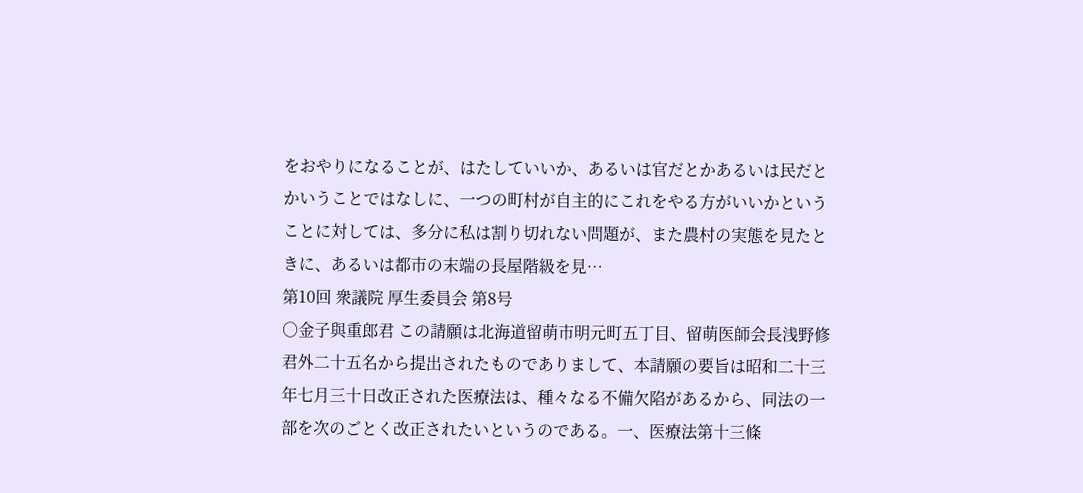をおやりになることが、はたしていいか、あるいは官だとかあるいは民だとかいうことではなしに、一つの町村が自主的にこれをやる方がいいかということに対しては、多分に私は割り切れない問題が、また農村の実態を見たときに、あるいは都市の末端の長屋階級を見…
第10回 衆議院 厚生委員会 第8号
○金子與重郎君 この請願は北海道留萌市明元町五丁目、留萌医師会長浅野修君外二十五名から提出されたものでありまして、本請願の要旨は昭和二十三年七月三十日改正された医療法は、種々なる不備欠陷があるから、同法の一部を次のごとく改正されたいというのである。一、医療法第十三條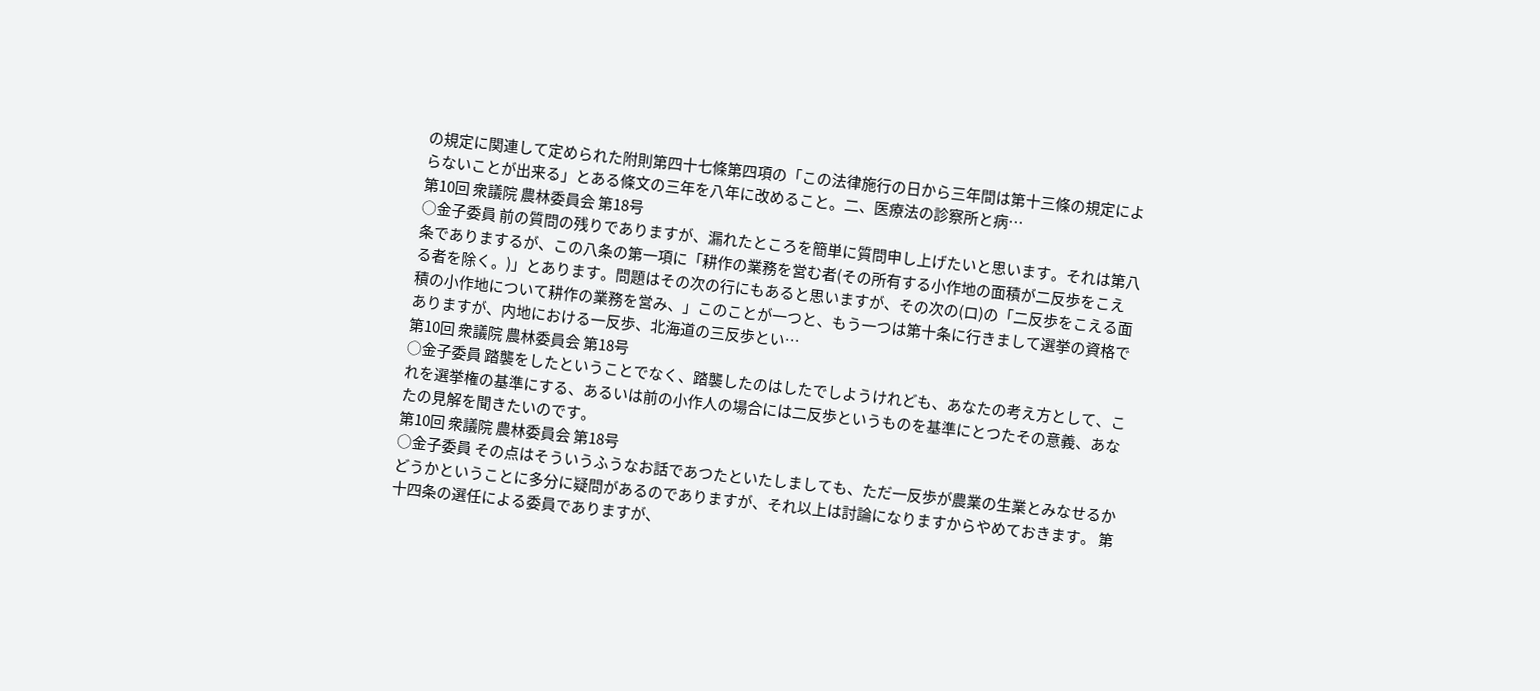の規定に関連して定められた附則第四十七條第四項の「この法律施行の日から三年間は第十三條の規定によらないことが出来る」とある條文の三年を八年に改めること。二、医療法の診察所と病…
第10回 衆議院 農林委員会 第18号
○金子委員 前の質問の残りでありますが、漏れたところを簡単に質問申し上げたいと思います。それは第八条でありまするが、この八条の第一項に「耕作の業務を営む者(その所有する小作地の面積が二反歩をこえる者を除く。)」とあります。問題はその次の行にもあると思いますが、その次の(ロ)の「二反歩をこえる面積の小作地について耕作の業務を営み、」このことが一つと、もう一つは第十条に行きまして選挙の資格でありますが、内地における一反歩、北海道の三反歩とい…
第10回 衆議院 農林委員会 第18号
○金子委員 踏襲をしたということでなく、踏襲したのはしたでしようけれども、あなたの考え方として、これを選挙権の基準にする、あるいは前の小作人の場合には二反歩というものを基準にとつたその意義、あなたの見解を聞きたいのです。
第10回 衆議院 農林委員会 第18号
○金子委員 その点はそういうふうなお話であつたといたしましても、ただ一反歩が農業の生業とみなせるかどうかということに多分に疑問があるのでありますが、それ以上は討論になりますからやめておきます。 第十四条の選任による委員でありますが、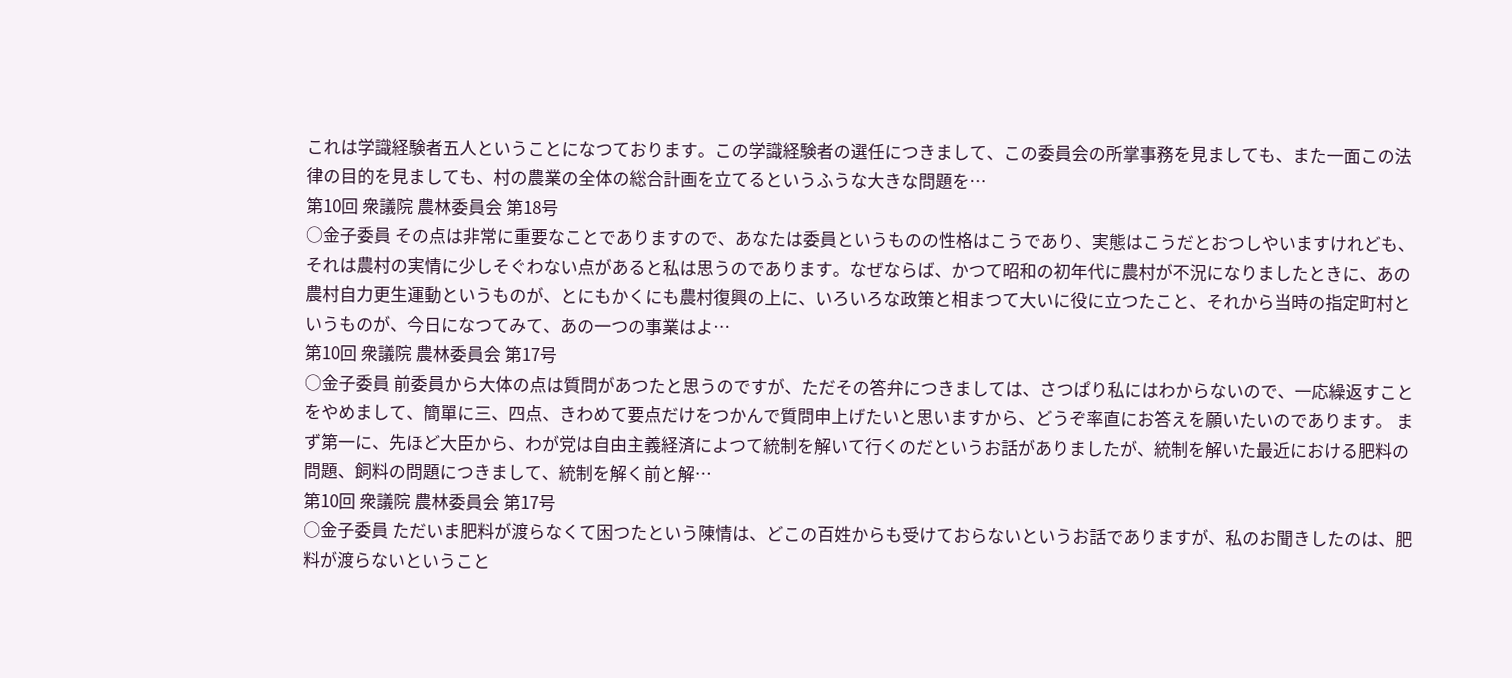これは学識経験者五人ということになつております。この学識経験者の選任につきまして、この委員会の所掌事務を見ましても、また一面この法律の目的を見ましても、村の農業の全体の総合計画を立てるというふうな大きな問題を…
第10回 衆議院 農林委員会 第18号
○金子委員 その点は非常に重要なことでありますので、あなたは委員というものの性格はこうであり、実態はこうだとおつしやいますけれども、それは農村の実情に少しそぐわない点があると私は思うのであります。なぜならば、かつて昭和の初年代に農村が不況になりましたときに、あの農村自力更生運動というものが、とにもかくにも農村復興の上に、いろいろな政策と相まつて大いに役に立つたこと、それから当時の指定町村というものが、今日になつてみて、あの一つの事業はよ…
第10回 衆議院 農林委員会 第17号
○金子委員 前委員から大体の点は質問があつたと思うのですが、ただその答弁につきましては、さつぱり私にはわからないので、一応繰返すことをやめまして、簡單に三、四点、きわめて要点だけをつかんで質問申上げたいと思いますから、どうぞ率直にお答えを願いたいのであります。 まず第一に、先ほど大臣から、わが党は自由主義経済によつて統制を解いて行くのだというお話がありましたが、統制を解いた最近における肥料の問題、飼料の問題につきまして、統制を解く前と解…
第10回 衆議院 農林委員会 第17号
○金子委員 ただいま肥料が渡らなくて困つたという陳情は、どこの百姓からも受けておらないというお話でありますが、私のお聞きしたのは、肥料が渡らないということ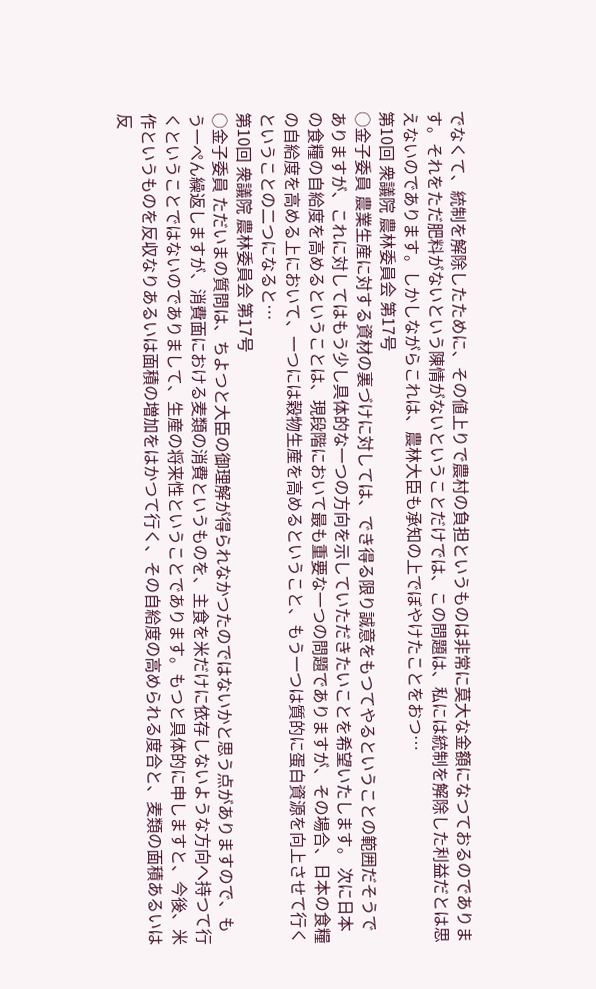でなくて、統制を解除したために、その値上りで農村の負担というものは非常に莫大な金額になつておるのであります。それをただ肥料がないという陳情がないということだけでは、この問題は、私には統制を解除した利益だとは思えないのであります。しかしながらこれは、農林大臣も承知の上でぼやけたことをおつ…
第10回 衆議院 農林委員会 第17号
○金子委員 農業生産に対する資材の裏づけに対しては、でき得る限り誠意をもつてやるということの範囲だそうでありますが、これに対してはもう少し具体的な一つの方向を示していただきたいことを希望いたします。 次に日本の食糧の自給度を高めるということは、現段階において最も重要な一つの問題でありますが、その場合、日本の食糧の自給度を高める上において、一つには穀物生産を高めるということ、もう一つは質的に蛋白資源を向上させて行くということの二つになると…
第10回 衆議院 農林委員会 第17号
○金子委員 ただいまの質問は、ちよつと大臣の御理解が得られなかつたのではないかと思う点がありますので、もう一ぺん繰返しますが、消費面における麦類の消費というものを、主食を米だけに依存しないような方向へ持つて行くということではないのでありまして、生産の将来性ということであります。もつと具体的に申しますと、今後、米作というものを反収なりあるいは面積の増加をはかつて行く、その自給度の高められる度合と、麦類の面積あるいは反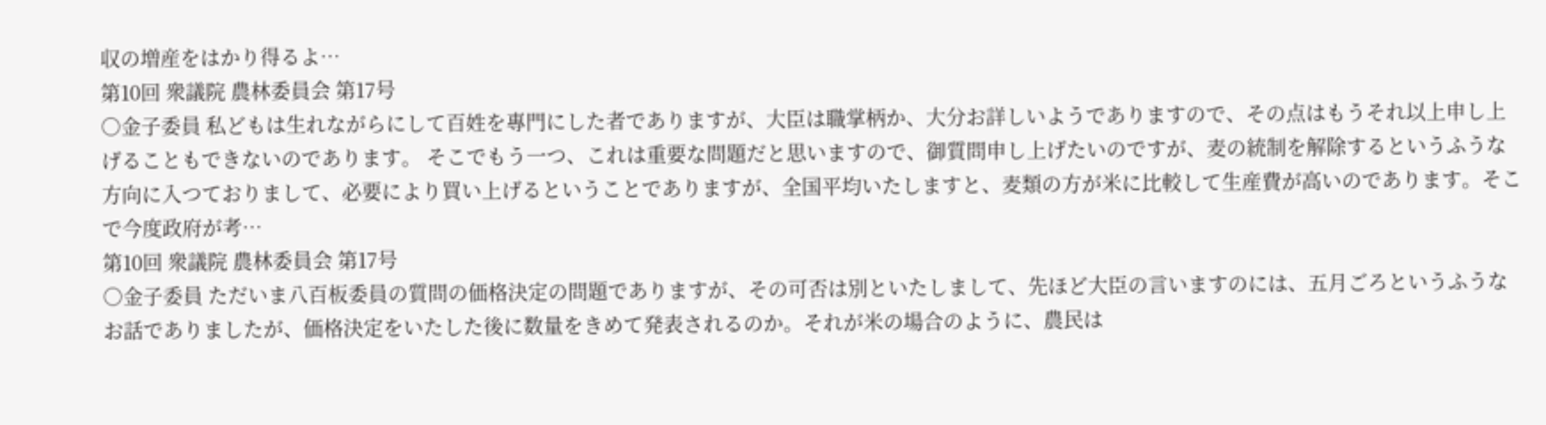収の増産をはかり得るよ…
第10回 衆議院 農林委員会 第17号
○金子委員 私どもは生れながらにして百姓を專門にした者でありますが、大臣は職掌柄か、大分お詳しいようでありますので、その点はもうそれ以上申し上げることもできないのであります。 そこでもう一つ、これは重要な問題だと思いますので、御質問申し上げたいのですが、麦の統制を解除するというふうな方向に入つておりまして、必要により買い上げるということでありますが、全国平均いたしますと、麦類の方が米に比較して生産費が高いのであります。そこで今度政府が考…
第10回 衆議院 農林委員会 第17号
○金子委員 ただいま八百板委員の質問の価格決定の問題でありますが、その可否は別といたしまして、先ほど大臣の言いますのには、五月ごろというふうなお話でありましたが、価格決定をいたした後に数量をきめて発表されるのか。それが米の場合のように、農民は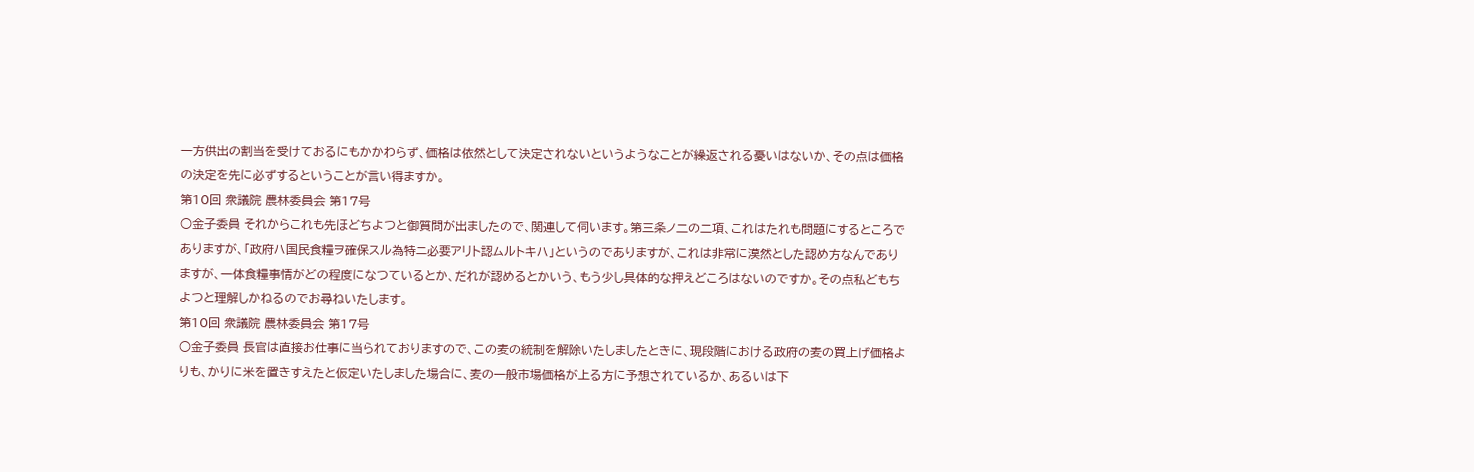一方供出の割当を受けておるにもかかわらず、価格は依然として決定されないというようなことが繰返される憂いはないか、その点は価格の決定を先に必ずするということが言い得ますか。
第10回 衆議院 農林委員会 第17号
○金子委員 それからこれも先ほどちよつと御質問が出ましたので、関連して伺います。第三条ノ二の二項、これはたれも問題にするところでありますが、「政府ハ国民食糧ヲ確保スル為特ニ必要アリト認ムルトキハ」というのでありますが、これは非常に漠然とした認め方なんでありますが、一体食糧事情がどの程度になつているとか、だれが認めるとかいう、もう少し具体的な押えどころはないのですか。その点私どもちよつと理解しかねるのでお尋ねいたします。
第10回 衆議院 農林委員会 第17号
○金子委員 長官は直接お仕事に当られておりますので、この麦の統制を解除いたしましたときに、現段階における政府の麦の買上げ価格よりも、かりに米を置きすえたと仮定いたしました場合に、麦の一般市場価格が上る方に予想されているか、あるいは下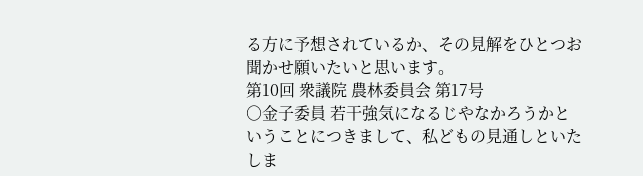る方に予想されているか、その見解をひとつお聞かせ願いたいと思います。
第10回 衆議院 農林委員会 第17号
○金子委員 若干強気になるじやなかろうかということにつきまして、私どもの見通しといたしま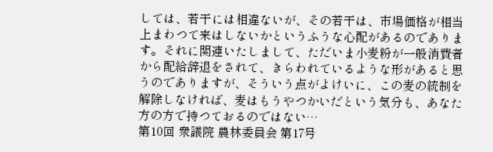しては、若干には相違ないが、その若干は、市場価格が相当上まわつて来はしないかというふうな心配があるのであります。それに関連いたしまして、ただいま小麦粉が一般消費者から配給辞退をされて、きらわれているような形があると思うのでありますが、そういう点がよけいに、この麦の統制を解除しなければ、麦はもうやつかいだという気分も、あなた方の方で持つておるのではない…
第10回 衆議院 農林委員会 第17号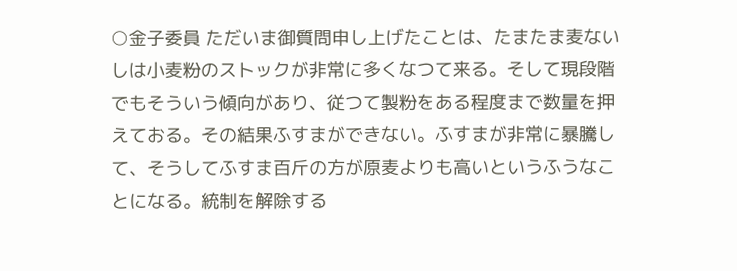○金子委員 ただいま御質問申し上げたことは、たまたま麦ないしは小麦粉のストックが非常に多くなつて来る。そして現段階でもそういう傾向があり、従つて製粉をある程度まで数量を押えておる。その結果ふすまができない。ふすまが非常に暴騰して、そうしてふすま百斤の方が原麦よりも高いというふうなことになる。統制を解除する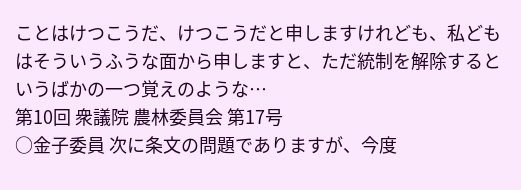ことはけつこうだ、けつこうだと申しますけれども、私どもはそういうふうな面から申しますと、ただ統制を解除するというばかの一つ覚えのような…
第10回 衆議院 農林委員会 第17号
○金子委員 次に条文の問題でありますが、今度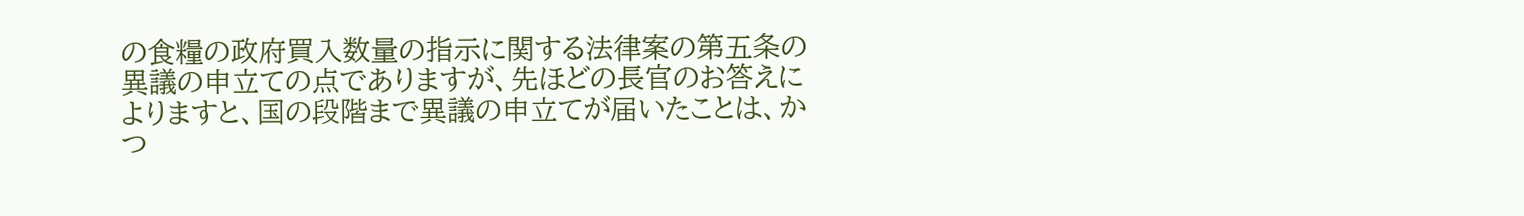の食糧の政府買入数量の指示に関する法律案の第五条の異議の申立ての点でありますが、先ほどの長官のお答えによりますと、国の段階まで異議の申立てが届いたことは、かつ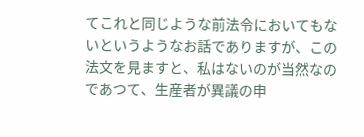てこれと同じような前法令においてもないというようなお話でありますが、この法文を見ますと、私はないのが当然なのであつて、生産者が異議の申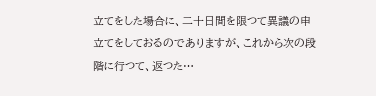立てをした場合に、二十日間を限つて異議の申立てをしておるのでありますが、これから次の段階に行つて、返つた…